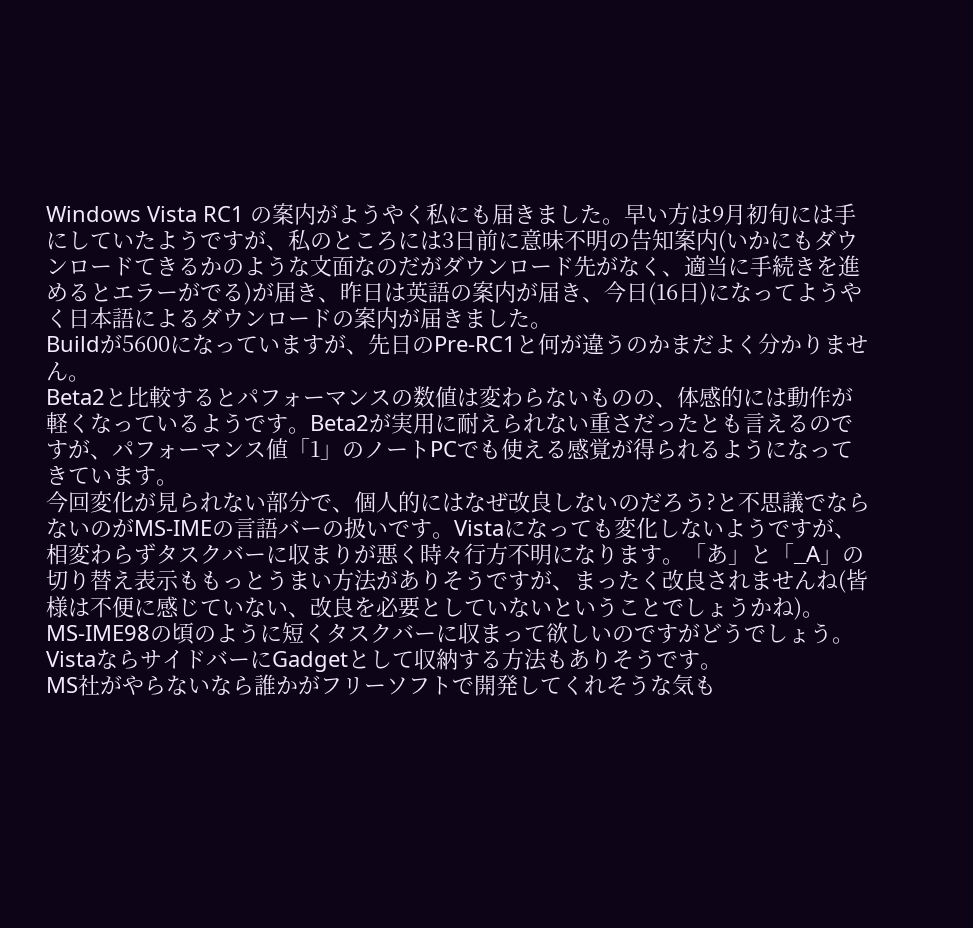Windows Vista RC1 の案内がようやく私にも届きました。早い方は9月初旬には手にしていたようですが、私のところには3日前に意味不明の告知案内(いかにもダウンロードてきるかのような文面なのだがダウンロード先がなく、適当に手続きを進めるとエラーがでる)が届き、昨日は英語の案内が届き、今日(16日)になってようやく日本語によるダウンロードの案内が届きました。
Buildが5600になっていますが、先日のPre-RC1と何が違うのかまだよく分かりません。
Beta2と比較するとパフォーマンスの数値は変わらないものの、体感的には動作が軽くなっているようです。Beta2が実用に耐えられない重さだったとも言えるのですが、パフォーマンス値「1」のノートPCでも使える感覚が得られるようになってきています。
今回変化が見られない部分で、個人的にはなぜ改良しないのだろう?と不思議でならないのがMS-IMEの言語バーの扱いです。Vistaになっても変化しないようですが、相変わらずタスクバーに収まりが悪く時々行方不明になります。「あ」と「_A」の切り替え表示ももっとうまい方法がありそうですが、まったく改良されませんね(皆様は不便に感じていない、改良を必要としていないということでしょうかね)。
MS-IME98の頃のように短くタスクバーに収まって欲しいのですがどうでしょう。VistaならサイドバーにGadgetとして収納する方法もありそうです。
MS社がやらないなら誰かがフリーソフトで開発してくれそうな気も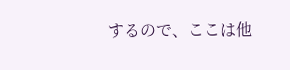するので、ここは他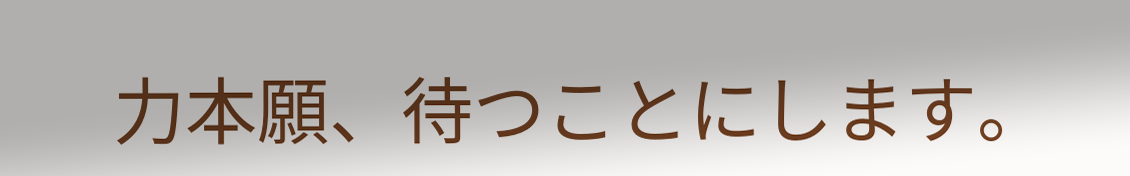力本願、待つことにします。